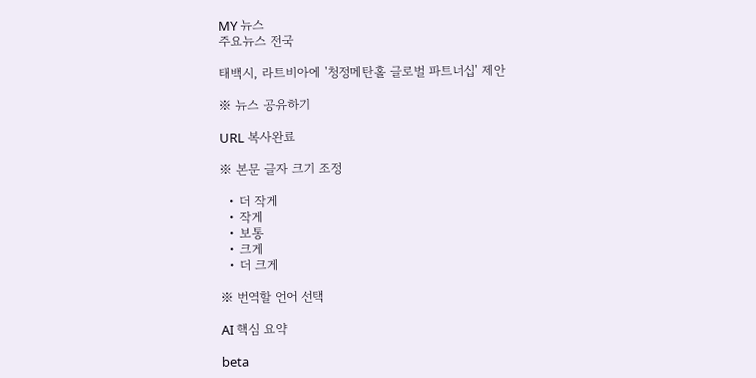MY 뉴스
주요뉴스 전국

태백시, 라트비아에 '청정메탄홀 글로벌 파트너십' 제안

※ 뉴스 공유하기

URL 복사완료

※ 본문 글자 크기 조정

  • 더 작게
  • 작게
  • 보통
  • 크게
  • 더 크게

※ 번역할 언어 선택

AI 핵심 요약

beta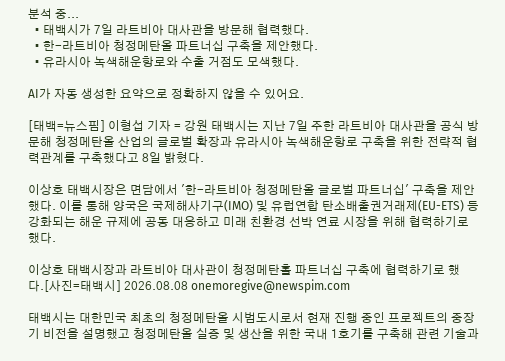분석 중...
  • 태백시가 7일 라트비아 대사관을 방문해 협력했다.
  • 한-라트비아 청정메탄올 파트너십 구축을 제안했다.
  • 유라시아 녹색해운항로와 수출 거점도 모색했다.

AI가 자동 생성한 요약으로 정확하지 않을 수 있어요.

[태백=뉴스핌] 이형섭 기자 = 강원 태백시는 지난 7일 주한 라트비아 대사관을 공식 방문해 청정메탄올 산업의 글로벌 확장과 유라시아 녹색해운항로 구축을 위한 전략적 협력관계를 구축했다고 8일 밝혔다.

이상호 태백시장은 면담에서 '한-라트비아 청정메탄올 글로벌 파트너십' 구축을 제안했다. 이를 통해 양국은 국제해사기구(IMO) 및 유럽연합 탄소배출권거래제(EU-ETS) 등 강화되는 해운 규제에 공동 대응하고 미래 친환경 선박 연료 시장을 위해 협력하기로 했다.

이상호 태백시장과 라트비아 대사관이 청정메탄홀 파트너십 구축에 협력하기로 했다.[사진=태백시] 2026.08.08 onemoregive@newspim.com

태백시는 대한민국 최초의 청정메탄올 시범도시로서 현재 진행 중인 프로젝트의 중장기 비전을 설명했고 청정메탄올 실증 및 생산을 위한 국내 1호기를 구축해 관련 기술과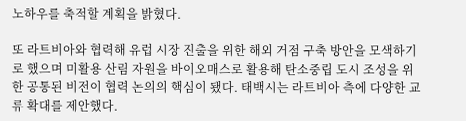노하우를 축적할 계획을 밝혔다.

또 라트비아와 협력해 유럽 시장 진출을 위한 해외 거점 구축 방안을 모색하기로 했으며 미활용 산림 자원을 바이오매스로 활용해 탄소중립 도시 조성을 위한 공통된 비전이 협력 논의의 핵심이 됐다. 태백시는 라트비아 측에 다양한 교류 확대를 제안했다.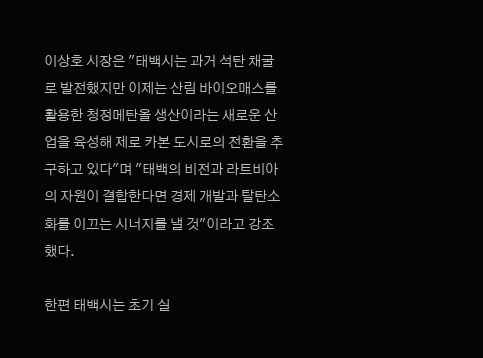이상호 시장은 "태백시는 과거 석탄 채굴로 발전했지만 이제는 산림 바이오매스를 활용한 청정메탄올 생산이라는 새로운 산업을 육성해 제로 카본 도시로의 전환을 추구하고 있다"며 "태백의 비전과 라트비아의 자원이 결합한다면 경제 개발과 탈탄소화를 이끄는 시너지를 낼 것"이라고 강조했다.

한편 태백시는 초기 실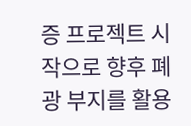증 프로젝트 시작으로 향후 폐광 부지를 활용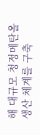해 대규모 청정메탄올 생산 체계를 구축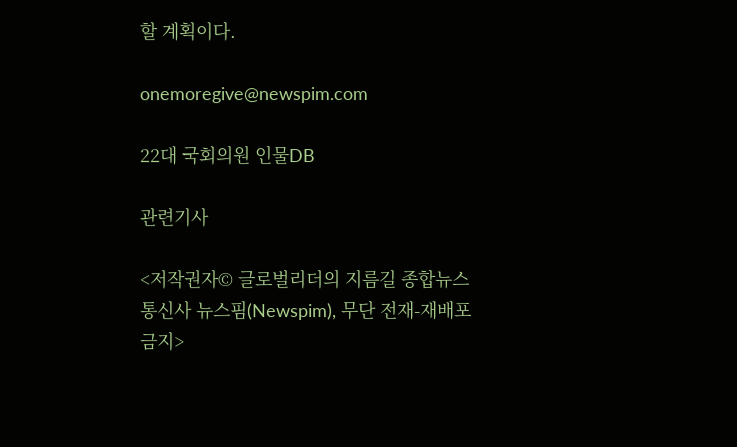할 계획이다.

onemoregive@newspim.com

22대 국회의원 인물DB

관련기사

<저작권자© 글로벌리더의 지름길 종합뉴스통신사 뉴스핌(Newspim), 무단 전재-재배포 금지>